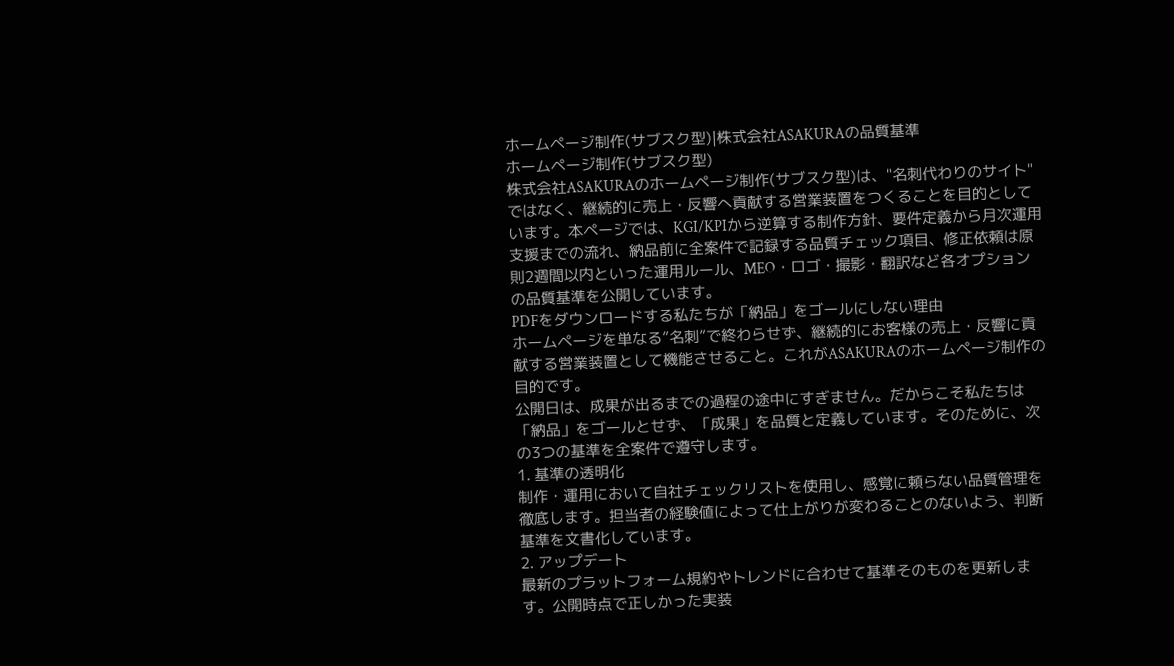ホームページ制作(サブスク型)|株式会社ASAKURAの品質基準
ホームページ制作(サブスク型)
株式会社ASAKURAのホームページ制作(サブスク型)は、"名刺代わりのサイト"ではなく、継続的に売上・反響へ貢献する営業装置をつくることを目的としています。本ページでは、KGI/KPIから逆算する制作方針、要件定義から月次運用支援までの流れ、納品前に全案件で記録する品質チェック項目、修正依頼は原則2週間以内といった運用ルール、MEO・ロゴ・撮影・翻訳など各オプションの品質基準を公開しています。
PDFをダウンロードする私たちが「納品」をゴールにしない理由
ホームページを単なる”名刺”で終わらせず、継続的にお客様の売上・反響に貢献する営業装置として機能させること。これがASAKURAのホームページ制作の目的です。
公開日は、成果が出るまでの過程の途中にすぎません。だからこそ私たちは「納品」をゴールとせず、「成果」を品質と定義しています。そのために、次の3つの基準を全案件で遵守します。
1. 基準の透明化
制作・運用において自社チェックリストを使用し、感覚に頼らない品質管理を徹底します。担当者の経験値によって仕上がりが変わることのないよう、判断基準を文書化しています。
2. アップデート
最新のプラットフォーム規約やトレンドに合わせて基準そのものを更新します。公開時点で正しかった実装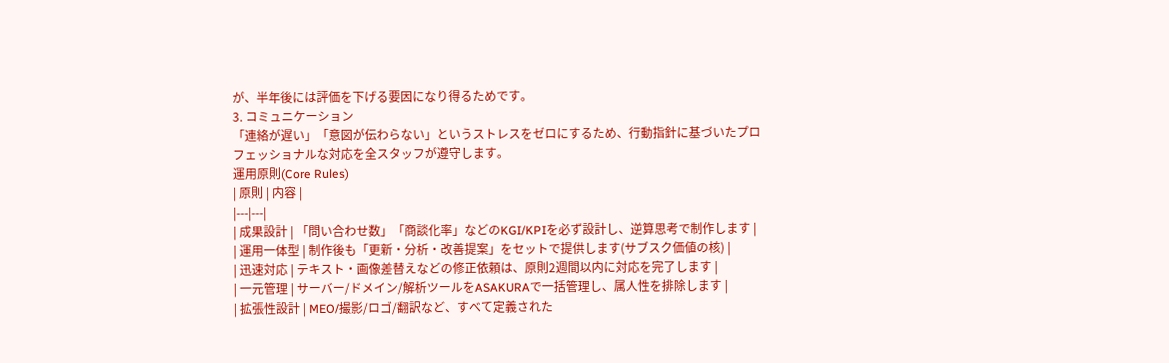が、半年後には評価を下げる要因になり得るためです。
3. コミュニケーション
「連絡が遅い」「意図が伝わらない」というストレスをゼロにするため、行動指針に基づいたプロフェッショナルな対応を全スタッフが遵守します。
運用原則(Core Rules)
| 原則 | 内容 |
|---|---|
| 成果設計 | 「問い合わせ数」「商談化率」などのKGI/KPIを必ず設計し、逆算思考で制作します |
| 運用一体型 | 制作後も「更新・分析・改善提案」をセットで提供します(サブスク価値の核) |
| 迅速対応 | テキスト・画像差替えなどの修正依頼は、原則2週間以内に対応を完了します |
| 一元管理 | サーバー/ドメイン/解析ツールをASAKURAで一括管理し、属人性を排除します |
| 拡張性設計 | MEO/撮影/ロゴ/翻訳など、すべて定義された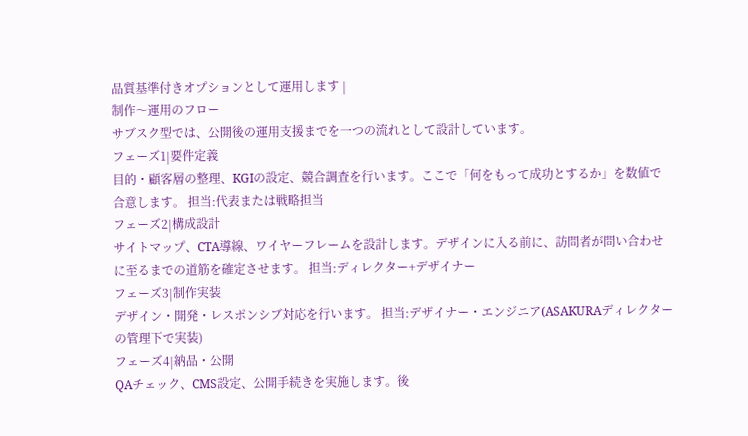品質基準付きオプションとして運用します |
制作〜運用のフロー
サブスク型では、公開後の運用支援までを一つの流れとして設計しています。
フェーズ1|要件定義
目的・顧客層の整理、KGIの設定、競合調査を行います。ここで「何をもって成功とするか」を数値で合意します。 担当:代表または戦略担当
フェーズ2|構成設計
サイトマップ、CTA導線、ワイヤーフレームを設計します。デザインに入る前に、訪問者が問い合わせに至るまでの道筋を確定させます。 担当:ディレクター+デザイナー
フェーズ3|制作実装
デザイン・開発・レスポンシブ対応を行います。 担当:デザイナー・エンジニア(ASAKURAディレクターの管理下で実装)
フェーズ4|納品・公開
QAチェック、CMS設定、公開手続きを実施します。後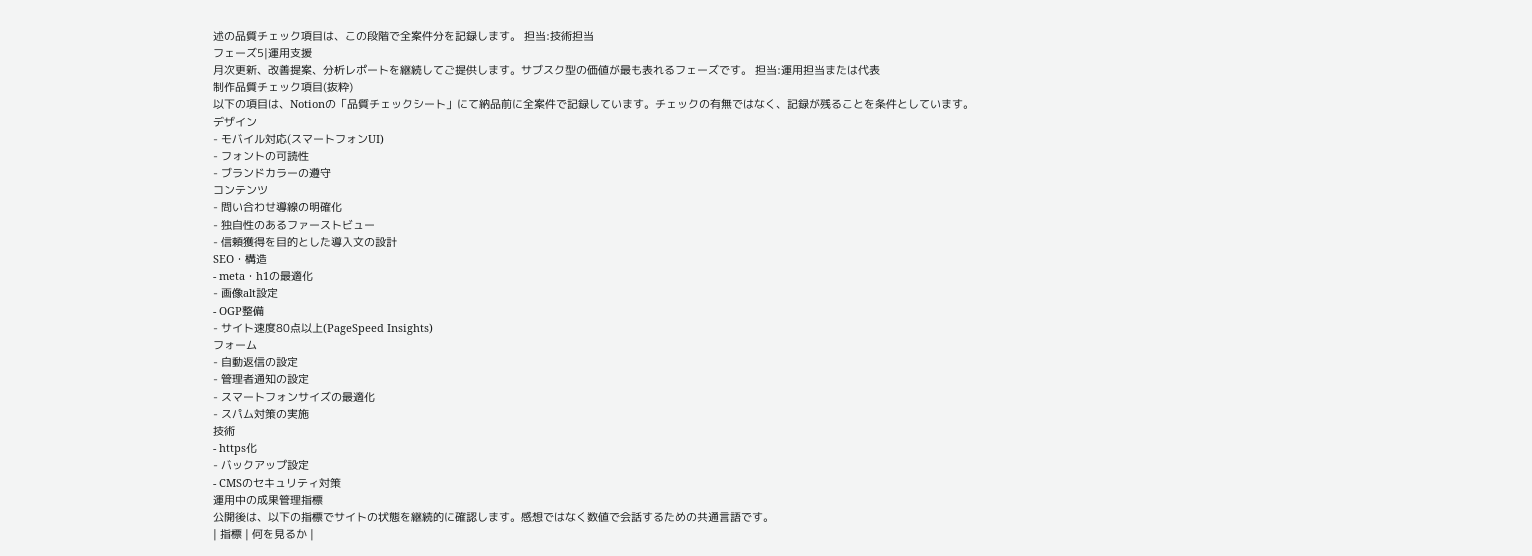述の品質チェック項目は、この段階で全案件分を記録します。 担当:技術担当
フェーズ5|運用支援
月次更新、改善提案、分析レポートを継続してご提供します。サブスク型の価値が最も表れるフェーズです。 担当:運用担当または代表
制作品質チェック項目(抜粋)
以下の項目は、Notionの「品質チェックシート」にて納品前に全案件で記録しています。チェックの有無ではなく、記録が残ることを条件としています。
デザイン
- モバイル対応(スマートフォンUI)
- フォントの可読性
- ブランドカラーの遵守
コンテンツ
- 問い合わせ導線の明確化
- 独自性のあるファーストビュー
- 信頼獲得を目的とした導入文の設計
SEO・構造
- meta・h1の最適化
- 画像alt設定
- OGP整備
- サイト速度80点以上(PageSpeed Insights)
フォーム
- 自動返信の設定
- 管理者通知の設定
- スマートフォンサイズの最適化
- スパム対策の実施
技術
- https化
- バックアップ設定
- CMSのセキュリティ対策
運用中の成果管理指標
公開後は、以下の指標でサイトの状態を継続的に確認します。感想ではなく数値で会話するための共通言語です。
| 指標 | 何を見るか |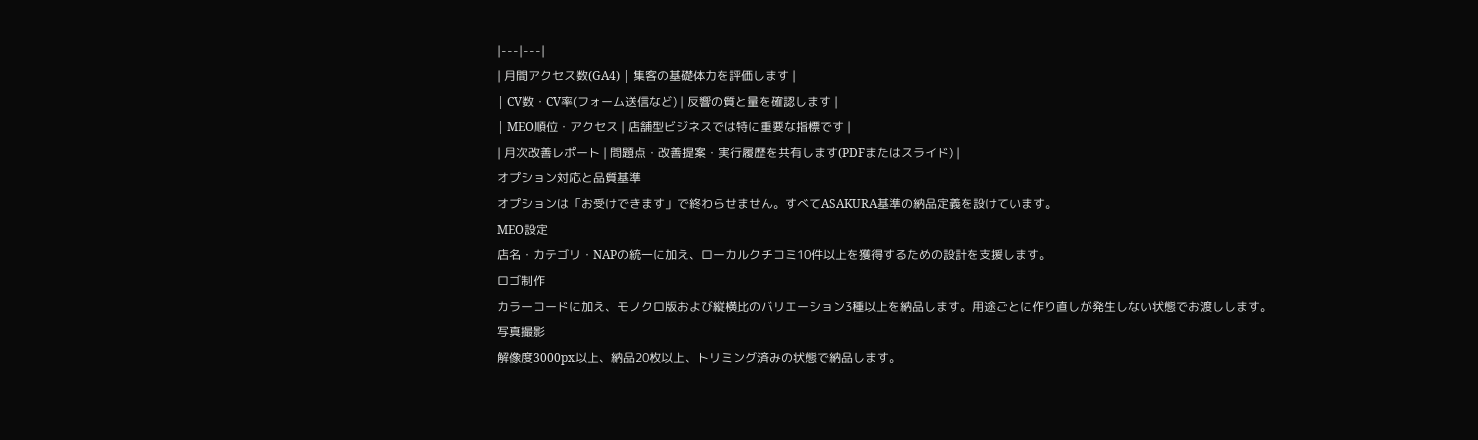|---|---|
| 月間アクセス数(GA4) | 集客の基礎体力を評価します |
| CV数・CV率(フォーム送信など) | 反響の質と量を確認します |
| MEO順位・アクセス | 店舗型ビジネスでは特に重要な指標です |
| 月次改善レポート | 問題点・改善提案・実行履歴を共有します(PDFまたはスライド) |
オプション対応と品質基準
オプションは「お受けできます」で終わらせません。すべてASAKURA基準の納品定義を設けています。
MEO設定
店名・カテゴリ・NAPの統一に加え、ローカルクチコミ10件以上を獲得するための設計を支援します。
ロゴ制作
カラーコードに加え、モノクロ版および縦横比のバリエーション3種以上を納品します。用途ごとに作り直しが発生しない状態でお渡しします。
写真撮影
解像度3000px以上、納品20枚以上、トリミング済みの状態で納品します。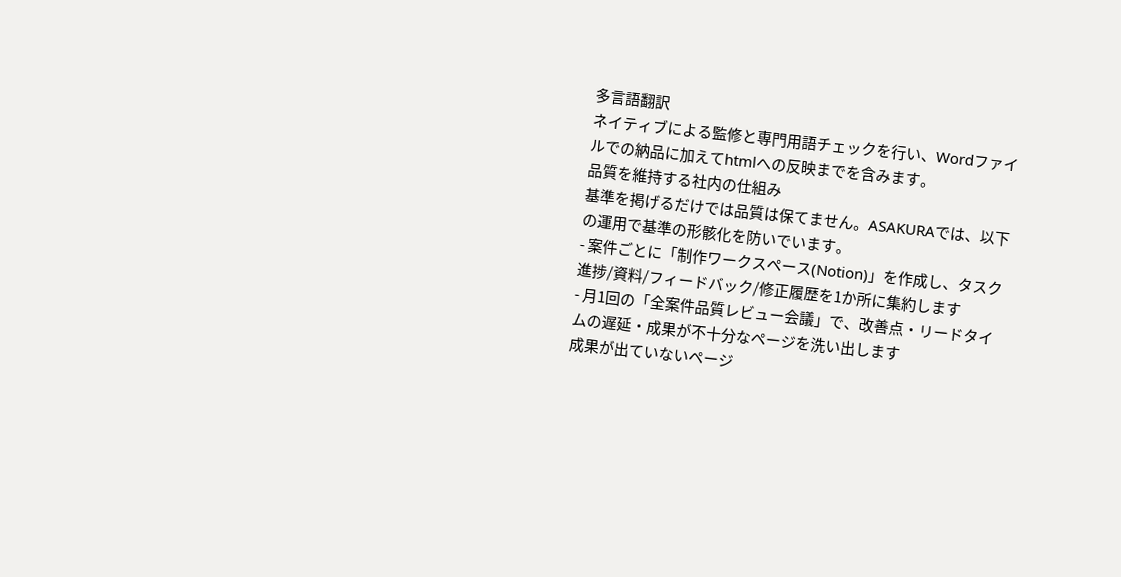多言語翻訳
ネイティブによる監修と専門用語チェックを行い、Wordファイルでの納品に加えてhtmlへの反映までを含みます。
品質を維持する社内の仕組み
基準を掲げるだけでは品質は保てません。ASAKURAでは、以下の運用で基準の形骸化を防いでいます。
- 案件ごとに「制作ワークスペース(Notion)」を作成し、タスク進捗/資料/フィードバック/修正履歴を1か所に集約します
- 月1回の「全案件品質レビュー会議」で、改善点・リードタイムの遅延・成果が不十分なページを洗い出します
成果が出ていないページ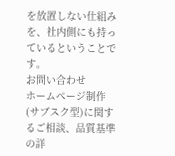を放置しない仕組みを、社内側にも持っているということです。
お問い合わせ
ホームページ制作(サブスク型)に関するご相談、品質基準の詳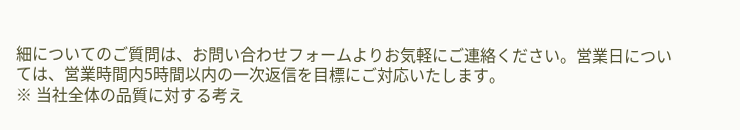細についてのご質問は、お問い合わせフォームよりお気軽にご連絡ください。営業日については、営業時間内5時間以内の一次返信を目標にご対応いたします。
※ 当社全体の品質に対する考え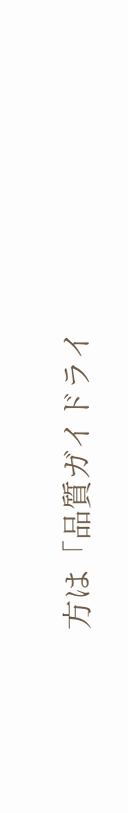方は「品質ガイドライ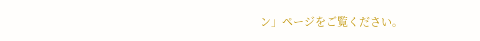ン」ページをご覧ください。